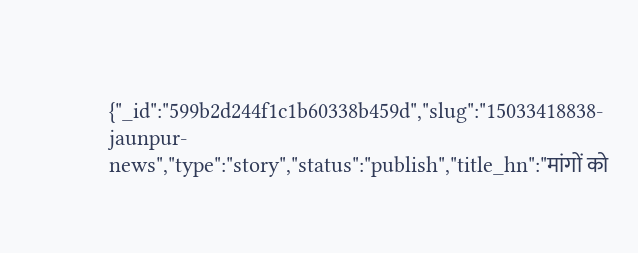{"_id":"599b2d244f1c1b60338b459d","slug":"15033418838-jaunpur-news","type":"story","status":"publish","title_hn":"मांगों को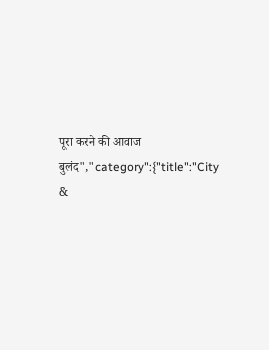पूरा करने की आवाज बुलंद","category":{"title":"City &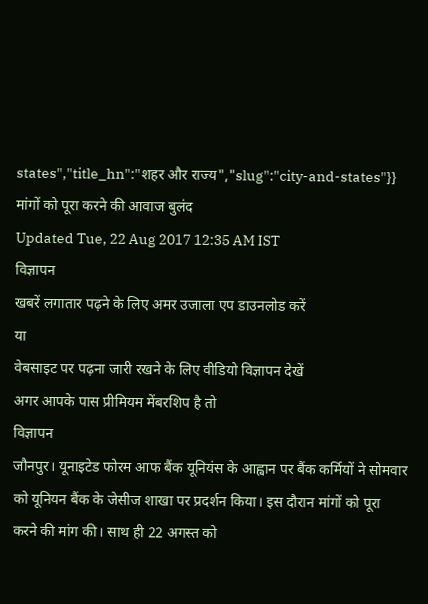states","title_hn":"शहर और राज्य","slug":"city-and-states"}}
मांगों को पूरा करने की आवाज बुलंद
Updated Tue, 22 Aug 2017 12:35 AM IST
विज्ञापन
खबरें लगातार पढ़ने के लिए अमर उजाला एप डाउनलोड करें
या
वेबसाइट पर पढ़ना जारी रखने के लिए वीडियो विज्ञापन देखें
अगर आपके पास प्रीमियम मेंबरशिप है तो
विज्ञापन
जौनपुर। यूनाइटेड फोरम आफ बैंक यूनियंस के आह्वान पर बैंक कर्मियों ने सोमवार को यूनियन बैंक के जेसीज शाखा पर प्रदर्शन किया। इस दौरान मांगों को पूरा करने की मांग की। साथ ही 22 अगस्त को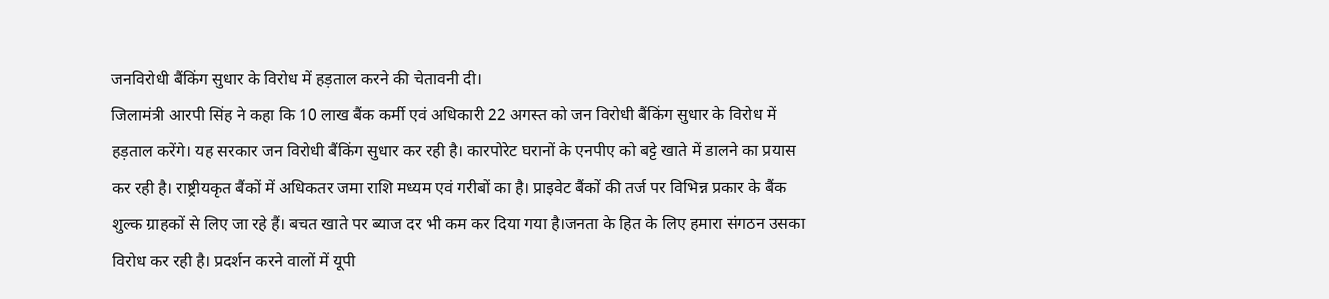जनविरोधी बैंकिंग सुधार के विरोध में हड़ताल करने की चेतावनी दी।
जिलामंत्री आरपी सिंह ने कहा कि 10 लाख बैंक कर्मी एवं अधिकारी 22 अगस्त को जन विरोधी बैंकिंग सुधार के विरोध में हड़ताल करेंगे। यह सरकार जन विरोधी बैंकिंग सुधार कर रही है। कारपोरेट घरानों के एनपीए को बट्टे खाते में डालने का प्रयास कर रही है। राष्ट्रीयकृत बैंकों में अधिकतर जमा राशि मध्यम एवं गरीबों का है। प्राइवेट बैंकों की तर्ज पर विभिन्न प्रकार के बैंक शुल्क ग्राहकों से लिए जा रहे हैं। बचत खाते पर ब्याज दर भी कम कर दिया गया है।जनता के हित के लिए हमारा संगठन उसका विरोध कर रही है। प्रदर्शन करने वालों में यूपी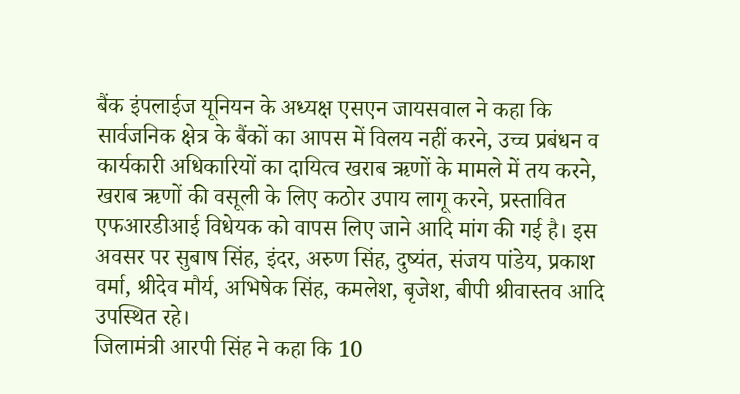बैंक इंपलाईज यूनियन के अध्यक्ष एसएन जायसवाल ने कहा कि सार्वजनिक क्षेत्र के बैंकों का आपस में विलय नहीं करने, उच्च प्रबंधन व कार्यकारी अधिकारियों का दायित्व खराब ऋणों के मामले में तय करने, खराब ऋणों की वसूली के लिए कठोर उपाय लागू करने, प्रस्तावित एफआरडीआई विधेयक को वापस लिए जाने आदि मांग की गई है। इस अवसर पर सुबाष सिंह, इंदर, अरुण सिंह, दुष्यंत, संजय पांडेय, प्रकाश वर्मा, श्रीदेव मौर्य, अभिषेक सिंह, कमलेश, बृजेश, बीपी श्रीवास्तव आदि उपस्थित रहे।
जिलामंत्री आरपी सिंह ने कहा कि 10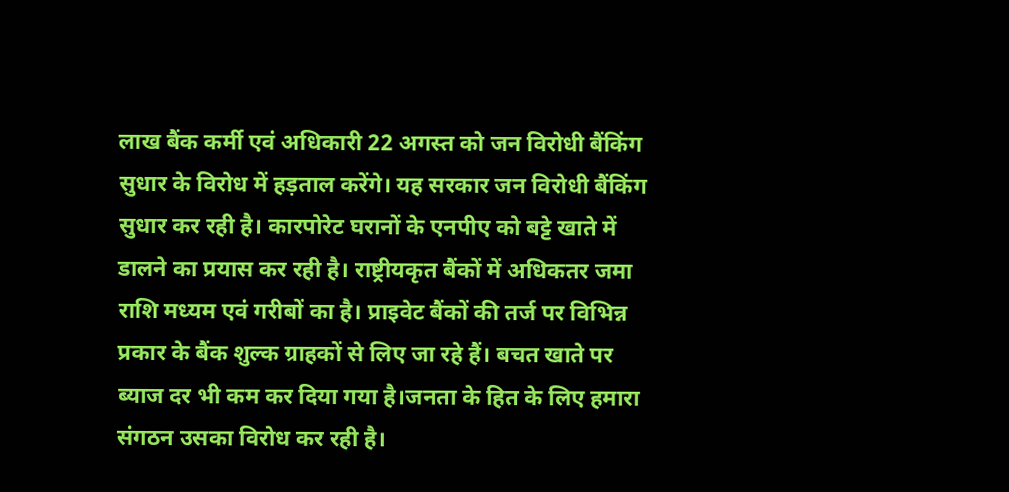लाख बैंक कर्मी एवं अधिकारी 22 अगस्त को जन विरोधी बैंकिंग सुधार के विरोध में हड़ताल करेंगे। यह सरकार जन विरोधी बैंकिंग सुधार कर रही है। कारपोरेट घरानों के एनपीए को बट्टे खाते में डालने का प्रयास कर रही है। राष्ट्रीयकृत बैंकों में अधिकतर जमा राशि मध्यम एवं गरीबों का है। प्राइवेट बैंकों की तर्ज पर विभिन्न प्रकार के बैंक शुल्क ग्राहकों से लिए जा रहे हैं। बचत खाते पर ब्याज दर भी कम कर दिया गया है।जनता के हित के लिए हमारा संगठन उसका विरोध कर रही है।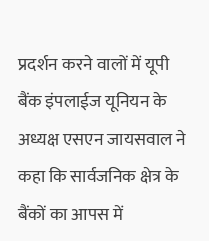प्रदर्शन करने वालों में यूपी बैंक इंपलाईज यूनियन के अध्यक्ष एसएन जायसवाल ने कहा कि सार्वजनिक क्षेत्र के बैंकों का आपस में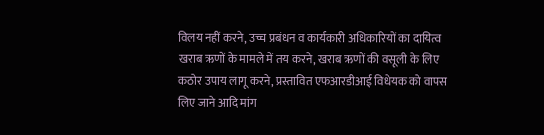विलय नहीं करने, उच्च प्रबंधन व कार्यकारी अधिकारियों का दायित्व खराब ऋणों के मामले में तय करने, खराब ऋणों की वसूली के लिए कठोर उपाय लागू करने, प्रस्तावित एफआरडीआई विधेयक को वापस लिए जाने आदि मांग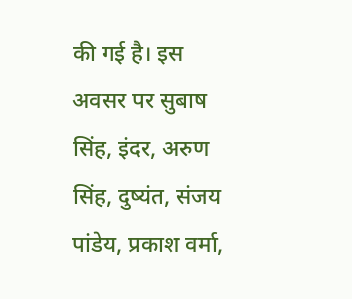की गई है। इस अवसर पर सुबाष सिंह, इंदर, अरुण सिंह, दुष्यंत, संजय पांडेय, प्रकाश वर्मा,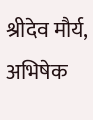श्रीदेव मौर्य, अभिषेक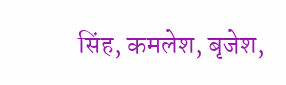सिंह, कमलेश, बृजेश,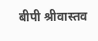बीपी श्रीवास्तव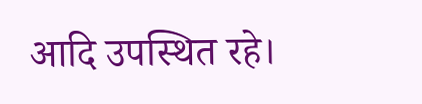आदि उपस्थित रहे।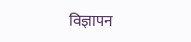विज्ञापन